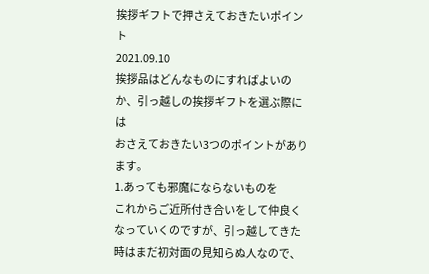挨拶ギフトで押さえておきたいポイント
2021.09.10
挨拶品はどんなものにすればよいのか、引っ越しの挨拶ギフトを選ぶ際には
おさえておきたい3つのポイントがあります。
1.あっても邪魔にならないものを
これからご近所付き合いをして仲良くなっていくのですが、引っ越してきた時はまだ初対面の見知らぬ人なので、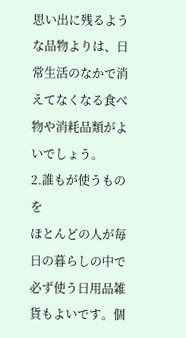思い出に残るような品物よりは、日常生活のなかで消えてなくなる食べ物や消耗品類がよいでしょう。
2.誰もが使うものを
ほとんどの人が毎日の暮らしの中で必ず使う日用品雑貨もよいです。個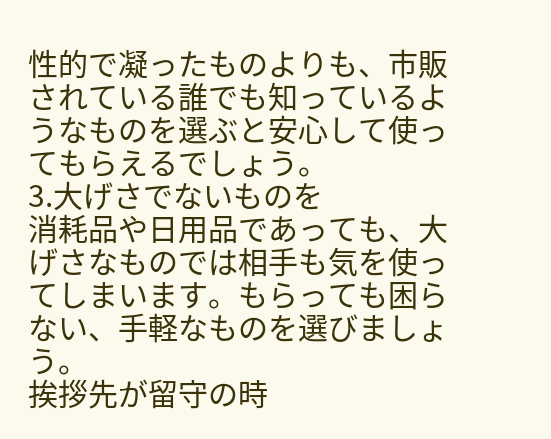性的で凝ったものよりも、市販されている誰でも知っているようなものを選ぶと安心して使ってもらえるでしょう。
3.大げさでないものを
消耗品や日用品であっても、大げさなものでは相手も気を使ってしまいます。もらっても困らない、手軽なものを選びましょう。
挨拶先が留守の時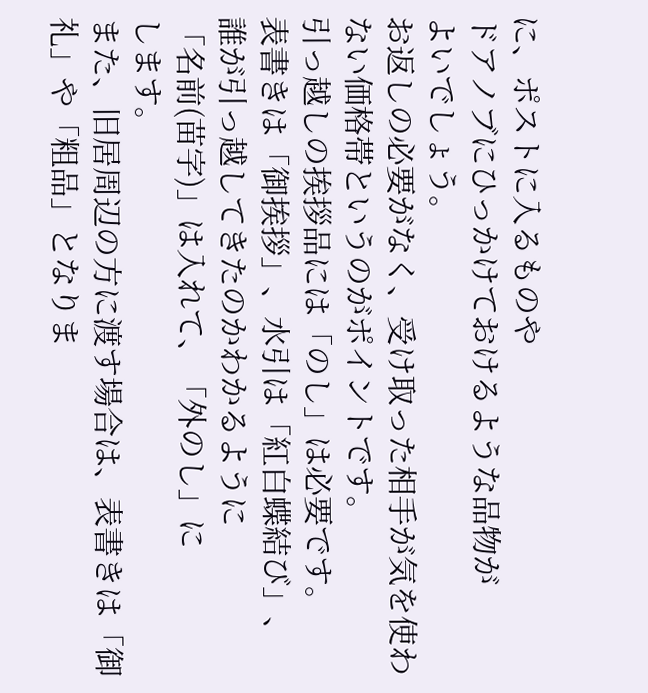に、ポストに入るものや
ドアノブにひっかけておけるような品物が
よいでしょう。
お返しの必要がなく、受け取った相手が気を使わない価格帯というのがポイントです。
引っ越しの挨拶品には「のし」は必要です。
表書きは「御挨拶」、水引は「紅白蝶結び」、
誰が引っ越してきたのかわかるように
「名前(苗字)」は入れて、「外のし」に
します。
また、旧居周辺の方に渡す場合は、表書きは「御礼」や「粗品」となりま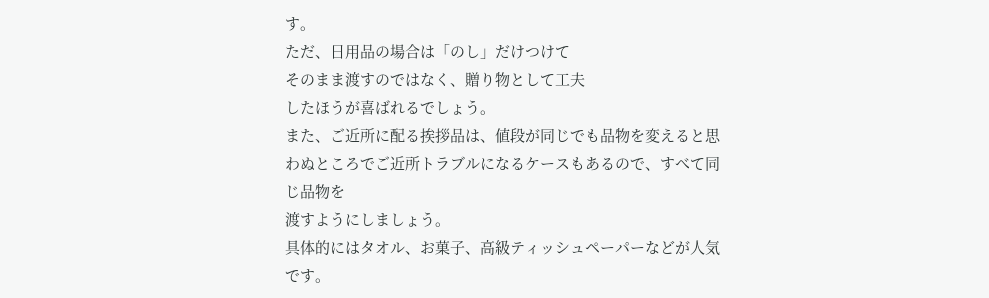す。
ただ、日用品の場合は「のし」だけつけて
そのまま渡すのではなく、贈り物として工夫
したほうが喜ばれるでしょう。
また、ご近所に配る挨拶品は、値段が同じでも品物を変えると思わぬところでご近所トラブルになるケースもあるので、すべて同じ品物を
渡すようにしましょう。
具体的にはタオル、お菓子、高級ティッシュペーパーなどが人気です。